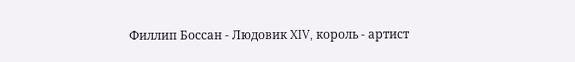Филлип Боссан - Людовик XIV, король - артист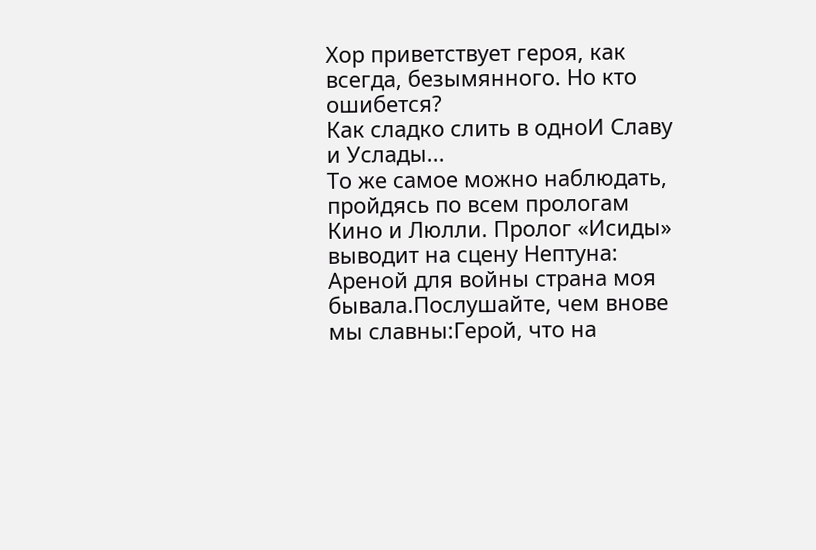Хор приветствует героя, как всегда, безымянного. Но кто ошибется?
Как сладко слить в одноИ Славу и Услады...
То же самое можно наблюдать, пройдясь по всем прологам Кино и Люлли. Пролог «Исиды» выводит на сцену Нептуна:
Ареной для войны страна моя бывала.Послушайте, чем внове мы славны:Герой, что на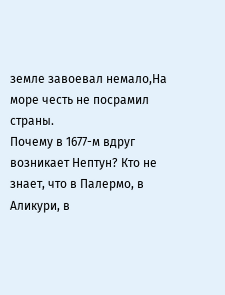земле завоевал немало,На море честь не посрамил страны.
Почему в 1677-м вдруг возникает Нептун? Кто не знает, что в Палермо, в Аликури, в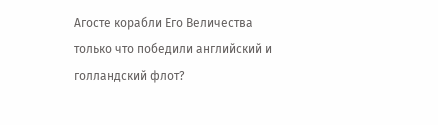Агосте корабли Его Величества только что победили английский и голландский флот?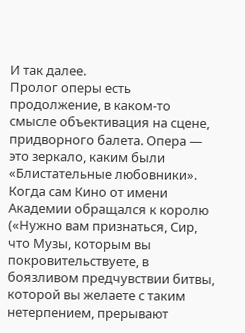И так далее.
Пролог оперы есть продолжение, в каком-то смысле объективация на сцене, придворного балета. Опера — это зеркало, каким были «Блистательные любовники».
Когда сам Кино от имени Академии обращался к королю («Нужно вам признаться, Сир, что Музы, которым вы покровительствуете, в боязливом предчувствии битвы, которой вы желаете с таким нетерпением, прерывают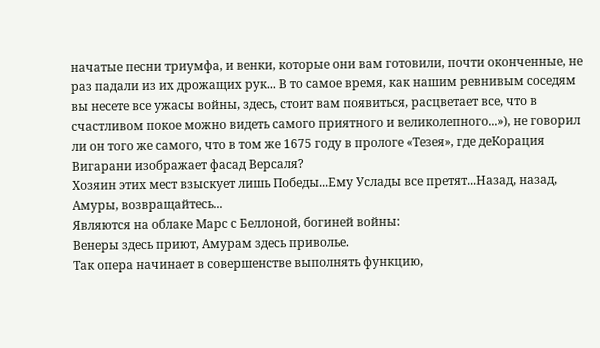начатые песни триумфа, и венки, которые они вам готовили, почти оконченные, не раз падали из их дрожащих рук... В то самое время, как нашим ревнивым соседям вы несете все ужасы войны, здесь, стоит вам появиться, расцветает все, что в счастливом покое можно видеть самого приятного и великолепного...»), не говорил ли он того же самого, что в том же 1675 году в прологе «Тезея», где деКорация Вигарани изображает фасад Версаля?
Хозяин этих мест взыскует лишь Победы...Ему Услады все претят...Назад, назад, Амуры, возвращайтесь...
Являются на облаке Марс с Беллоной, богиней войны:
Венеры здесь приют, Амурам здесь приволье.
Так опера начинает в совершенстве выполнять функцию,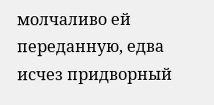молчаливо ей переданную, едва исчез придворный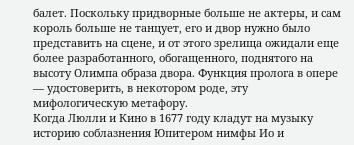балет. Поскольку придворные больше не актеры, и сам король больше не танцует, его и двор нужно было представить на сцене, и от этого зрелища ожидали еще более разработанного, обогащенного, поднятого на высоту Олимпа образа двора. Функция пролога в опере — удостоверить, в некотором роде, эту мифологическую метафору.
Когда Люлли и Кино в 1677 году кладут на музыку историю соблазнения Юпитером нимфы Ио и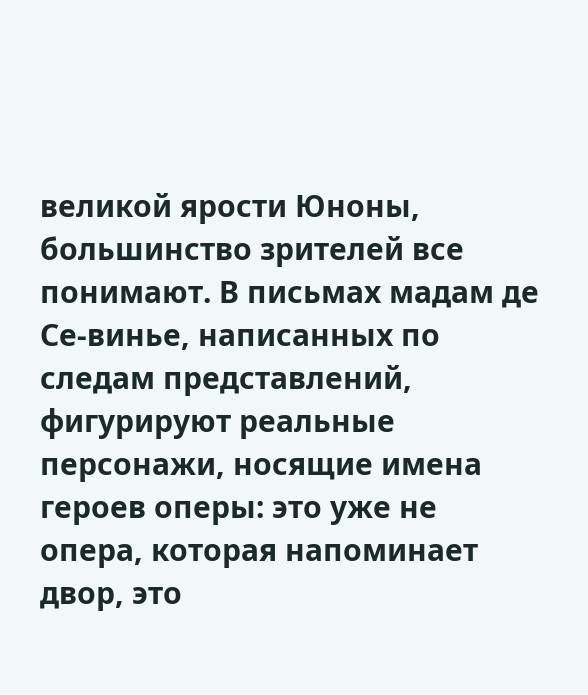великой ярости Юноны, большинство зрителей все понимают. В письмах мадам де Се-винье, написанных по следам представлений, фигурируют реальные персонажи, носящие имена героев оперы: это уже не опера, которая напоминает двор, это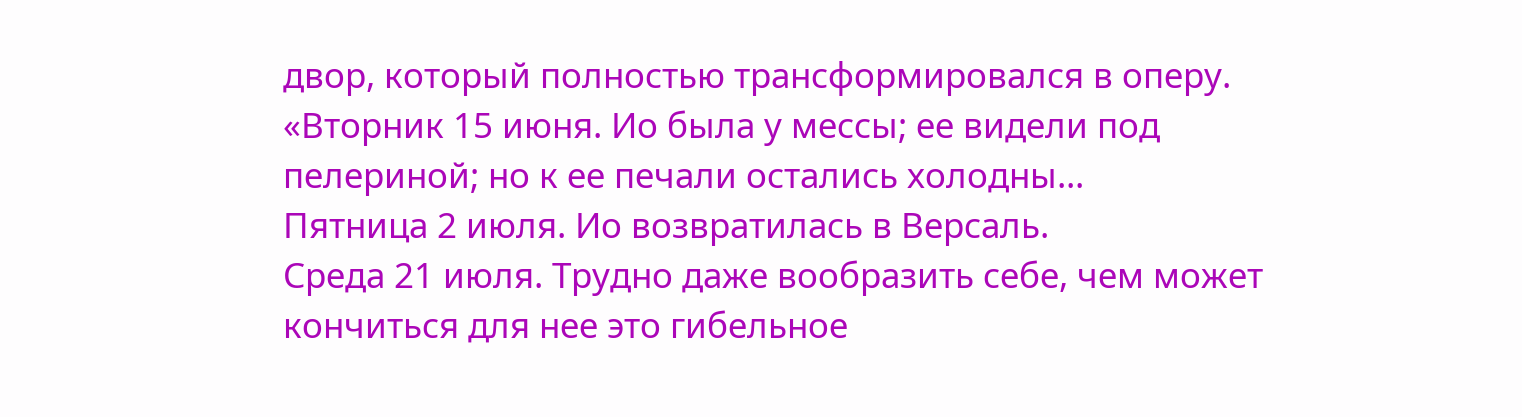двор, который полностью трансформировался в оперу.
«Вторник 15 июня. Ио была у мессы; ее видели под пелериной; но к ее печали остались холодны...
Пятница 2 июля. Ио возвратилась в Версаль.
Среда 21 июля. Трудно даже вообразить себе, чем может кончиться для нее это гибельное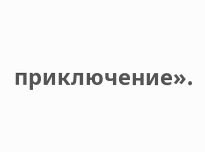приключение».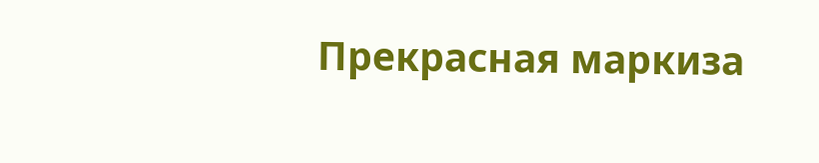Прекрасная маркиза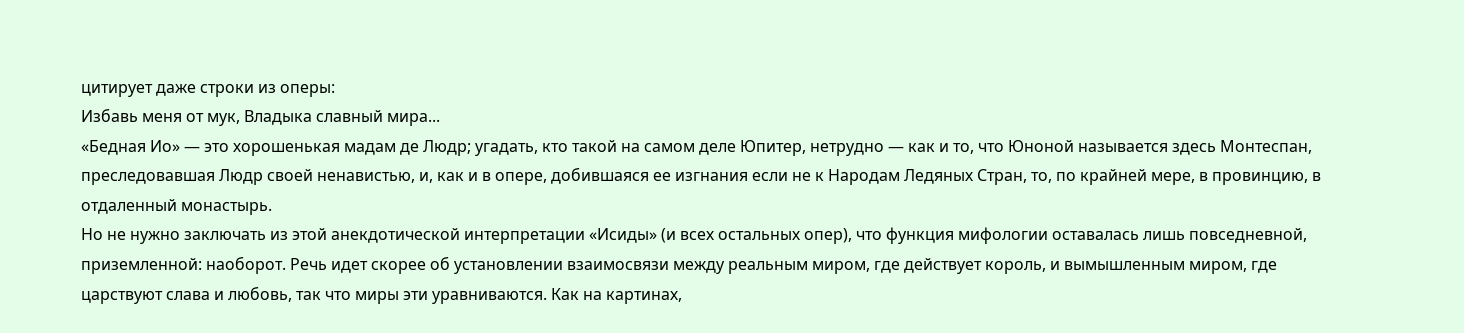цитирует даже строки из оперы:
Избавь меня от мук, Владыка славный мира...
«Бедная Ио» — это хорошенькая мадам де Людр; угадать, кто такой на самом деле Юпитер, нетрудно — как и то, что Юноной называется здесь Монтеспан, преследовавшая Людр своей ненавистью, и, как и в опере, добившаяся ее изгнания если не к Народам Ледяных Стран, то, по крайней мере, в провинцию, в отдаленный монастырь.
Но не нужно заключать из этой анекдотической интерпретации «Исиды» (и всех остальных опер), что функция мифологии оставалась лишь повседневной, приземленной: наоборот. Речь идет скорее об установлении взаимосвязи между реальным миром, где действует король, и вымышленным миром, где царствуют слава и любовь, так что миры эти уравниваются. Как на картинах,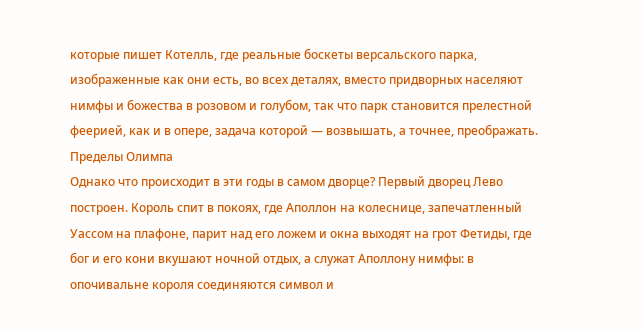которые пишет Котелль, где реальные боскеты версальского парка, изображенные как они есть, во всех деталях, вместо придворных населяют нимфы и божества в розовом и голубом, так что парк становится прелестной феерией, как и в опере, задача которой — возвышать, а точнее, преображать.
Пределы Олимпа
Однако что происходит в эти годы в самом дворце? Первый дворец Лево построен. Король спит в покоях, где Аполлон на колеснице, запечатленный Уассом на плафоне, парит над его ложем и окна выходят на грот Фетиды, где бог и его кони вкушают ночной отдых, а служат Аполлону нимфы: в опочивальне короля соединяются символ и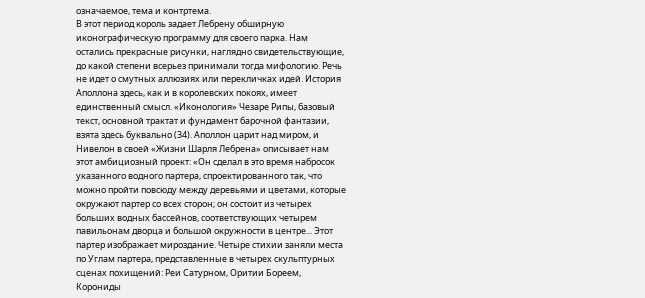означаемое, тема и контртема.
В этот период король задает Лебрену обширную иконографическую программу для своего парка. Нам остались прекрасные рисунки, наглядно свидетельствующие, до какой степени всерьез принимали тогда мифологию. Речь не идет о смутных аллюзиях или перекличках идей. История Аполлона здесь, как и в королевских покоях, имеет единственный смысл. «Иконология» Чезаре Рипы, базовый текст, основной трактат и фундамент барочной фантазии, взята здесь буквально (34). Аполлон царит над миром, и Нивелон в своей «Жизни Шарля Лебрена» описывает нам этот амбициозный проект: «Он сделал в это время набросок указанного водного партера, спроектированного так, что можно пройти повсюду между деревьями и цветами, которые окружают партер со всех сторон; он состоит из четырех больших водных бассейнов, соответствующих четырем павильонам дворца и большой окружности в центре... Этот партер изображает мироздание. Четыре стихии заняли места по Углам партера, представленные в четырех скульптурных сценах похищений: Реи Сатурном, Оритии Бореем, Корониды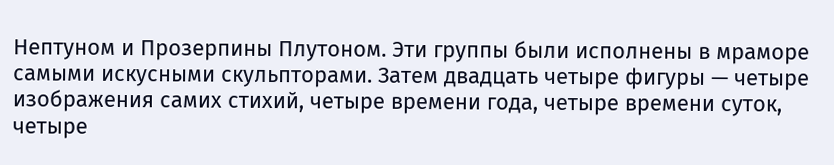Нептуном и Прозерпины Плутоном. Эти группы были исполнены в мраморе самыми искусными скульпторами. Затем двадцать четыре фигуры — четыре изображения самих стихий, четыре времени года, четыре времени суток, четыре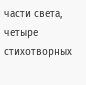части света, четыре стихотворных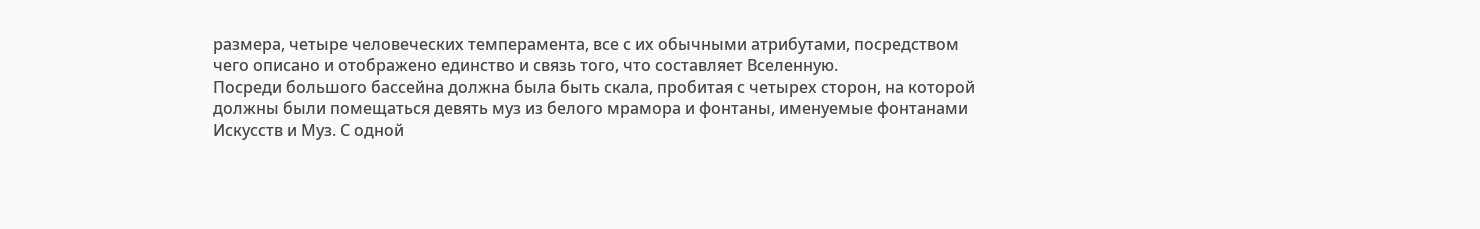размера, четыре человеческих темперамента, все с их обычными атрибутами, посредством чего описано и отображено единство и связь того, что составляет Вселенную.
Посреди большого бассейна должна была быть скала, пробитая с четырех сторон, на которой должны были помещаться девять муз из белого мрамора и фонтаны, именуемые фонтанами Искусств и Муз. С одной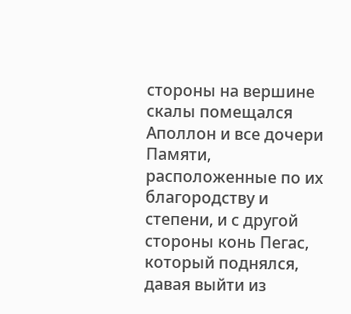стороны на вершине скалы помещался Аполлон и все дочери Памяти, расположенные по их благородству и степени, и с другой стороны конь Пегас, который поднялся, давая выйти из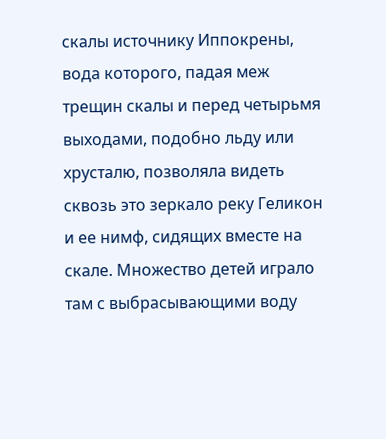скалы источнику Иппокрены, вода которого, падая меж трещин скалы и перед четырьмя выходами, подобно льду или хрусталю, позволяла видеть сквозь это зеркало реку Геликон и ее нимф, сидящих вместе на скале. Множество детей играло там с выбрасывающими воду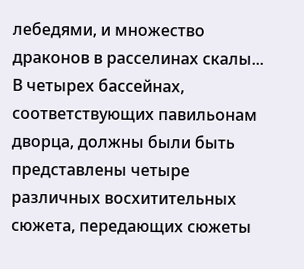лебедями, и множество драконов в расселинах скалы... В четырех бассейнах, соответствующих павильонам дворца, должны были быть представлены четыре различных восхитительных сюжета, передающих сюжеты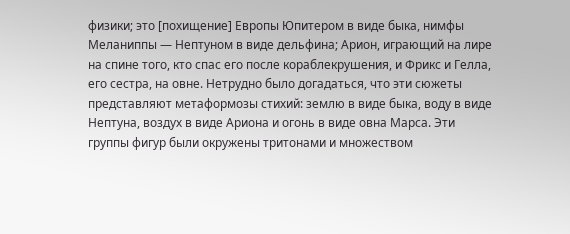физики; это [похищение] Европы Юпитером в виде быка, нимфы Меланиппы — Нептуном в виде дельфина; Арион, играющий на лире на спине того, кто спас его после кораблекрушения, и Фрикс и Гелла, его сестра, на овне. Нетрудно было догадаться, что эти сюжеты представляют метаформозы стихий: землю в виде быка, воду в виде Нептуна, воздух в виде Ариона и огонь в виде овна Марса. Эти группы фигур были окружены тритонами и множеством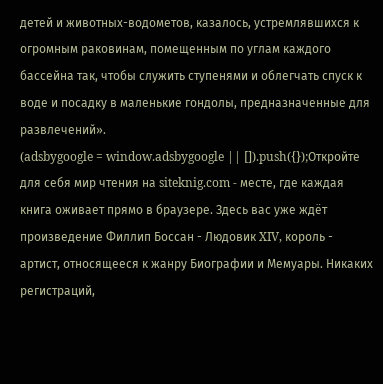детей и животных-водометов, казалось, устремлявшихся к огромным раковинам, помещенным по углам каждого бассейна так, чтобы служить ступенями и облегчать спуск к воде и посадку в маленькие гондолы, предназначенные для развлечений».
(adsbygoogle = window.adsbygoogle || []).push({});Откройте для себя мир чтения на siteknig.com - месте, где каждая книга оживает прямо в браузере. Здесь вас уже ждёт произведение Филлип Боссан - Людовик XIV, король - артист, относящееся к жанру Биографии и Мемуары. Никаких регистраций,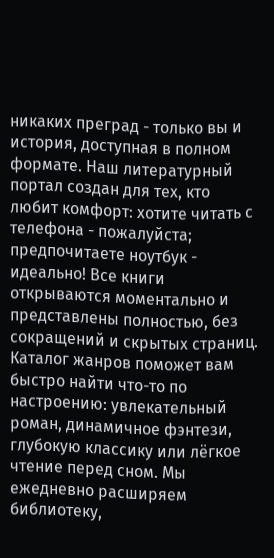никаких преград - только вы и история, доступная в полном формате. Наш литературный портал создан для тех, кто любит комфорт: хотите читать с телефона - пожалуйста; предпочитаете ноутбук - идеально! Все книги открываются моментально и представлены полностью, без сокращений и скрытых страниц. Каталог жанров поможет вам быстро найти что-то по настроению: увлекательный роман, динамичное фэнтези, глубокую классику или лёгкое чтение перед сном. Мы ежедневно расширяем библиотеку,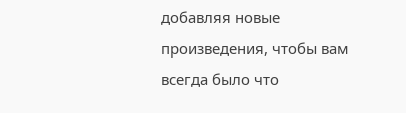добавляя новые произведения, чтобы вам всегда было что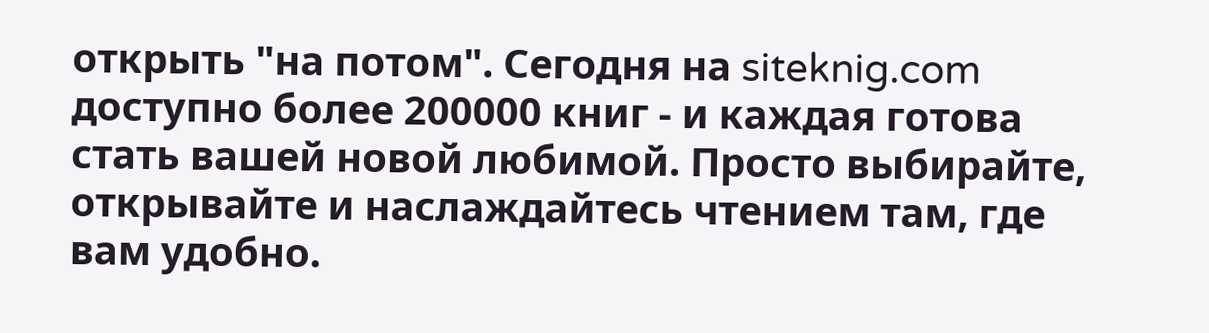открыть "на потом". Сегодня на siteknig.com доступно более 200000 книг - и каждая готова стать вашей новой любимой. Просто выбирайте, открывайте и наслаждайтесь чтением там, где вам удобно.